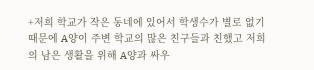+저희 학교가 작은 동네에 있어서 학생수가 별로 없기 때문에 A양이 주변 학교의 많은 친구들과 친했고 저희의 남은 생활을 위해 A양과 싸우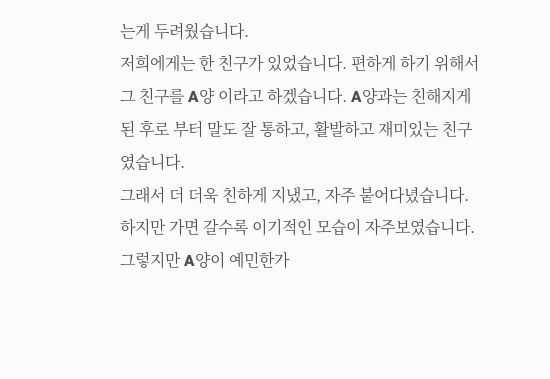는게 두려웠습니다.
저희에게는 한 친구가 있었습니다. 편하게 하기 위해서 그 친구를 A양 이라고 하겠습니다. A양과는 친해지게 된 후로 부터 말도 잘 통하고, 활발하고 재미있는 친구였습니다.
그래서 더 더욱 친하게 지냈고, 자주 붙어다녔습니다.
하지만 가면 갈수록 이기적인 모습이 자주보였습니다. 그렇지만 A양이 예민한가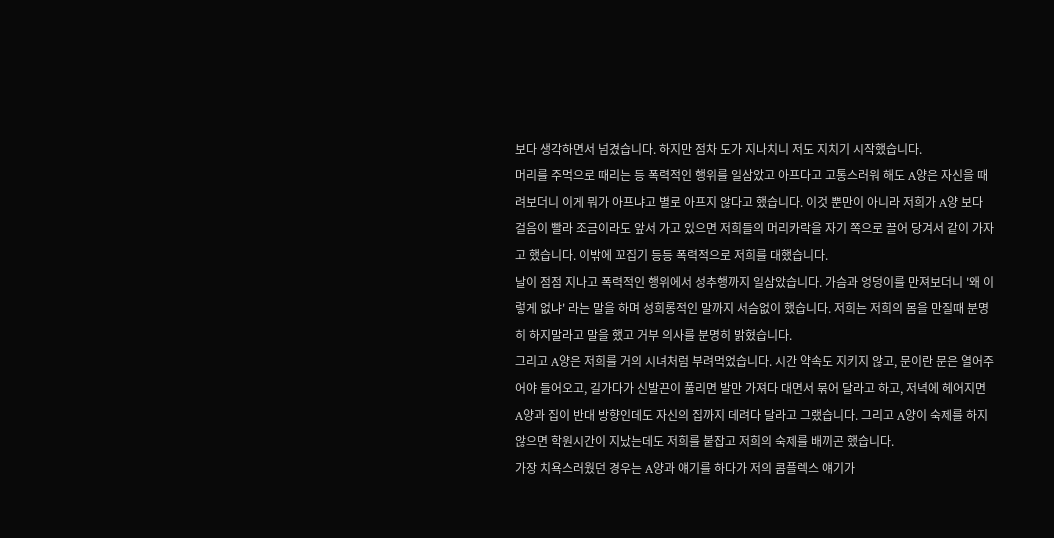보다 생각하면서 넘겼습니다. 하지만 점차 도가 지나치니 저도 지치기 시작했습니다.
머리를 주먹으로 때리는 등 폭력적인 행위를 일삼았고 아프다고 고통스러워 해도 A양은 자신을 때려보더니 이게 뭐가 아프냐고 별로 아프지 않다고 했습니다. 이것 뿐만이 아니라 저희가 A양 보다 걸음이 빨라 조금이라도 앞서 가고 있으면 저희들의 머리카락을 자기 쪽으로 끌어 당겨서 같이 가자고 했습니다. 이밖에 꼬집기 등등 폭력적으로 저희를 대했습니다.
날이 점점 지나고 폭력적인 행위에서 성추행까지 일삼았습니다. 가슴과 엉덩이를 만져보더니 '왜 이렇게 없냐' 라는 말을 하며 성희롱적인 말까지 서슴없이 했습니다. 저희는 저희의 몸을 만질때 분명히 하지말라고 말을 했고 거부 의사를 분명히 밝혔습니다.
그리고 A양은 저희를 거의 시녀처럼 부려먹었습니다. 시간 약속도 지키지 않고, 문이란 문은 열어주어야 들어오고, 길가다가 신발끈이 풀리면 발만 가져다 대면서 묶어 달라고 하고, 저녁에 헤어지면 A양과 집이 반대 방향인데도 자신의 집까지 데려다 달라고 그랬습니다. 그리고 A양이 숙제를 하지 않으면 학원시간이 지났는데도 저희를 붙잡고 저희의 숙제를 배끼곤 했습니다.
가장 치욕스러웠던 경우는 A양과 얘기를 하다가 저의 콤플렉스 얘기가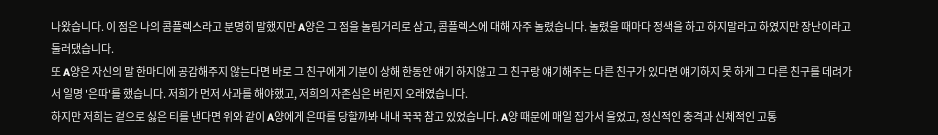나왔습니다. 이 점은 나의 콤플렉스라고 분명히 말했지만 A양은 그 점을 놀림거리로 삼고, 콤플렉스에 대해 자주 놀렸습니다. 놀렸을 때마다 정색을 하고 하지말라고 하였지만 장난이라고 둘러댔습니다.
또 A양은 자신의 말 한마디에 공감해주지 않는다면 바로 그 친구에게 기분이 상해 한동안 얘기 하지않고 그 친구랑 얘기해주는 다른 친구가 있다면 얘기하지 못 하게 그 다른 친구를 데려가서 일명 '은따'를 했습니다. 저희가 먼저 사과를 해야했고, 저희의 자존심은 버린지 오래였습니다.
하지만 저희는 겉으로 싫은 티를 낸다면 위와 같이 A양에게 은따를 당할까봐 내내 꾹꾹 참고 있었습니다. A양 때문에 매일 집가서 울었고, 정신적인 충격과 신체적인 고통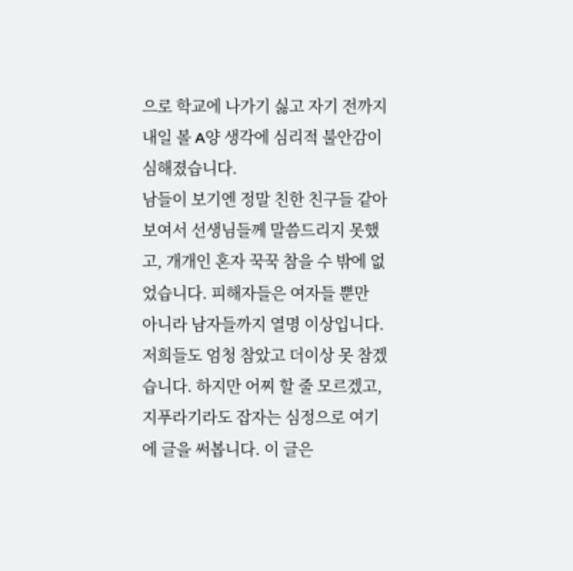으로 학교에 나가기 싫고 자기 전까지 내일 볼 A양 생각에 심리적 불안감이 심해졌습니다.
남들이 보기엔 정말 친한 친구들 같아보여서 선생님들께 말씀드리지 못했고, 개개인 혼자 꾹꾹 참을 수 밖에 없었습니다. 피해자들은 여자들 뿐만 아니라 남자들까지 열명 이상입니다. 저희들도 엄청 참았고 더이상 못 참겠습니다. 하지만 어찌 할 줄 모르겠고, 지푸라기라도 잡자는 심정으로 여기에 글을 써봅니다. 이 글은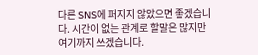다른 SNS에 퍼지지 않았으면 좋겠습니다. 시간이 없는 관계로 할말은 많지만 여기까지 쓰겠습니다.